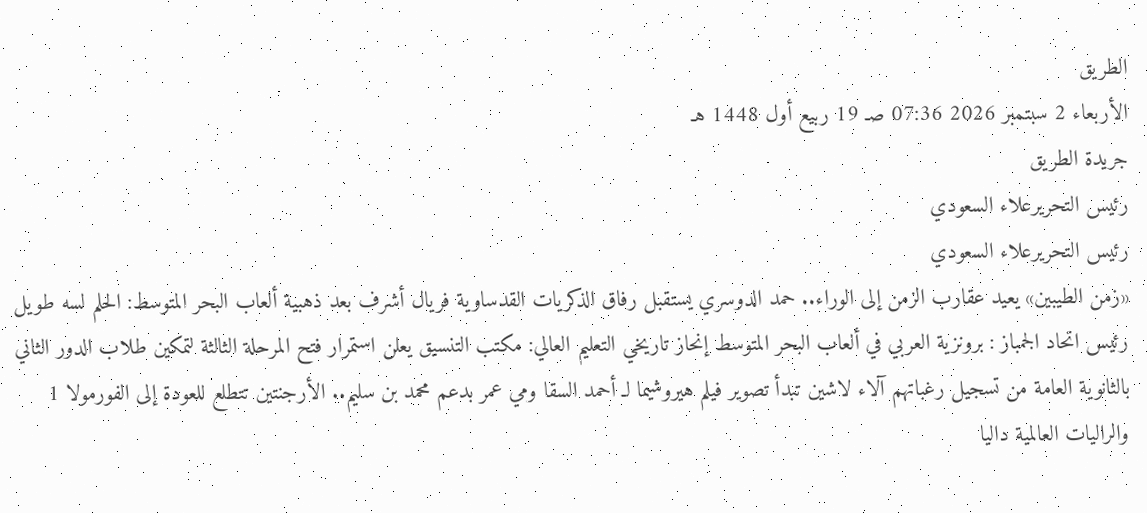الطريق
الأربعاء 2 سبتمبر 2026 07:36 صـ 19 ربيع أول 1448 هـ
جريدة الطريق
رئيس التحريرعلاء السعودي
رئيس التحريرعلاء السعودي
«زمن الطيبين» يعيد عقارب الزمن إلى الوراء.. حمد الدوسري يستقبل رفاق الذكريات القدساوية فريال أشرف بعد ذهبية ألعاب البحر المتوسط: الحلم لسه طويل رئيس اتحاد الجمباز : برونزية العربي في ألعاب البحر المتوسط إنحاز تاريخي التعليم العالي: مكتب التنسيق يعلن استمرار فتح المرحلة الثالثة لتمكين طلاب الدور الثاني بالثانوية العامة من تسجيل رغباتهم آلاء لاشين تبدأ تصوير فيلم هيروشيما لـ أحمد السقا ومي عمر بدعم محمد بن سليم.. الأرجنتين تتطلع للعودة إلى الفورمولا 1 والراليات العالمية داليا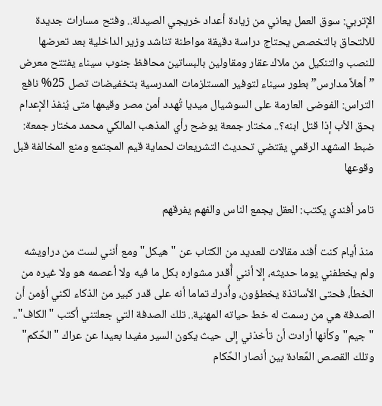الإتربي: سوق العمل يعاني من زيادة أعداد خريجي الصيدلة.. وفتح مسارات جديدة للالتحاق بالتخصص يحتاج دراسة دقيقة مواطنة تناشد وزير الداخلية بعد تعرضها للنصب والتنكيل من ملاك عقار ومقاولين بالبساتين محافظ جنوب سيناء يفتتح معرض ”أهلاً مدارس” بطور سيناء لتوفير المستلزمات المدرسية بتخفيضات تصل 25% نافع التراس: الفوضى العارمة على السوشيال ميديا تُهدد أمن مصر وقيمها متى يُنفذ الإعدام بحق الأب إذا قتل ابنه؟.. مختار جمعة يوضح رأي المذهب المالكي محمد مختار جمعة: ضبط المشهد الرقمي يقتضي تحديث التشريعات لحماية قيم المجتمع ومنع المخالفة قبل وقوعها

تامر أفندي يكتب: العقل يجمع الناس والفهم يفرقهم

منذ أيام كنت أفند مقالات للعديد من الكتاب عن "هيكل" ومع أنني لست من دراويشه ولم يخطفني يوما حديثه، إلا أنني أُقدر مشواره بكل ما فيه ولا أعصمه هو ولا غيره من الخطأ، فحتى الأساتذة يخطؤون، وأُدرك تماما أنه على قدر كبير من الذكاء لكني أؤمن أن الصدفة هي من رسمت له خط حياته المهنية.. تلك الصدفة التي جعلتني أكتب "الكاف".. "جيم" وكأنها أرادت أن تأخذني إلى حيث يكون السير مفيدا بعيدا عن عراك "الحٌكم" وتلك القصص المٌعادة بين أنصار الحٌكام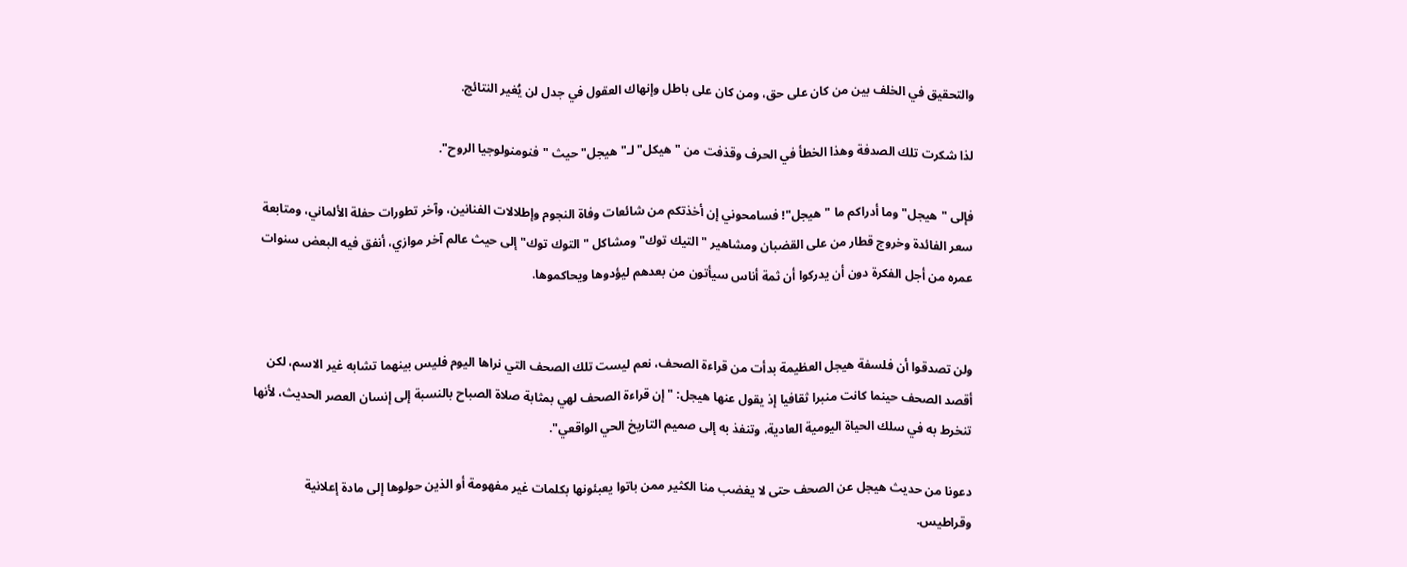والتحقيق في الخلف بين من كان على حق، ومن كان على باطل وإنهاك العقول في جدل لن يُغير النتائج.

لذا شكرت تلك الصدفة وهذا الخطأ في الحرف وقذفت من "هيكل" لـ"هيجل" حيث "فنومنولوجيا الروح".

فإلى "هيجل" وما أدراكم ما "هيجل"! فسامحوني إن أخذتكم من شائعات وفاة النجوم وإطلالات الفنانين، وآخر تطورات حفلة الألماني، ومتابعة سعر الفائدة وخروج قطار من على القضبان ومشاهير "التيك توك" ومشاكل "التوك توك" إلى حيث عالم آخر موازي، أنفق فيه البعض سنوات عمره من أجل الفكرة دون أن يدركوا أن ثمة أناس سيأتون من بعدهم ليؤدوها ويحاكموها.


ولن تصدقوا أن فلسفة هيجل العظيمة بدأت من قراءة الصحف، نعم ليست تلك الصحف التي نراها اليوم فليس بينهما تشابه غير الاسم، لكن أقصد الصحف حينما كانت منبرا ثقافيا إذ يقول عنها هيجل: "إن قراءة الصحف لهي بمثابة صلاة الصباح بالنسبة إلى إنسان العصر الحديث، لأنها تنخرط به في سلك الحياة اليومية العادية، وتنفذ به إلى صميم التاريخ الحي الواقعي".

دعونا من حديث هيجل عن الصحف حتى لا يغضب منا الكثير ممن باتوا يعبئونها بكلمات غير مفهومة أو الذين حولوها إلى مادة إعلانية وقراطيس.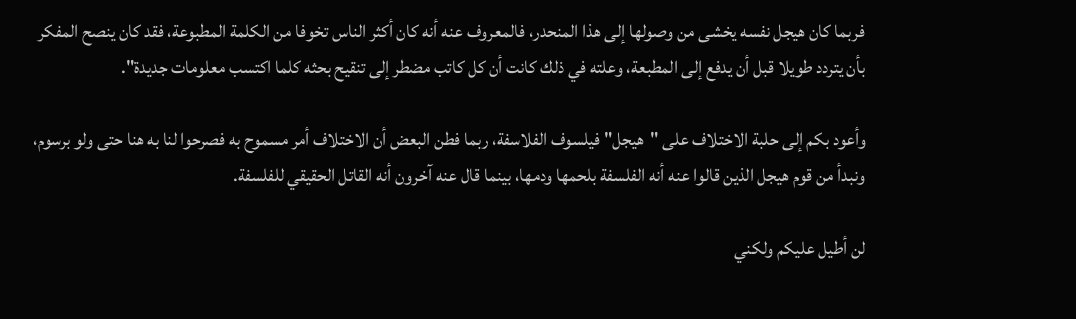فربما كان هيجل نفسه يخشى من وصولها إلى هذا المنحدر، فالمعروف عنه أنه كان أكثر الناس تخوفا من الكلمة المطبوعة، فقد كان ينصح المفكر بأن يتردد طويلا قبل أن يدفع إلى المطبعة، وعلته في ذلك كانت أن كل كاتب مضطر إلى تنقيح بحثه كلما اكتسب معلومات جديدة".

وأعود بكم إلى حلبة الاختلاف على "هيجل" فيلسوف الفلاسفة، ربما فطن البعض أن الاختلاف أمر مسموح به فصرحوا لنا به هنا حتى ولو برسوم، ونبدأ من قوم هيجل الذين قالوا عنه أنه الفلسفة بلحمها ودمها، بينما قال عنه آخرون أنه القاتل الحقيقي للفلسفة.

لن أطيل عليكم ولكني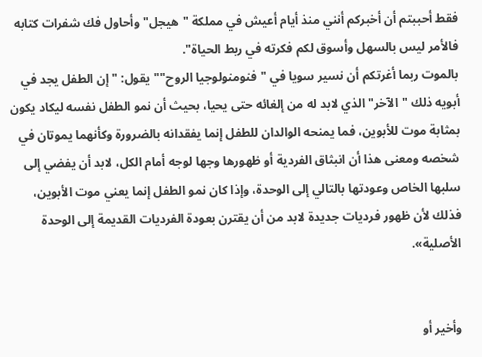فقط أحببتم أن أخبركم أنني منذ أيام أعيش في مملكة "هيجل" وأحاول فك شفرات كتابه فالأمر ليس بالسهل وأسوق لكم فكرته في ربط الحياة".
بالموت ربما أغرتكم أن نسير سويا في "فنومنولوجيا الروح""يقول: "إن الطفل يجد في أبويه ذلك "الآخر" الذي لابد له من إلغائه حتى يحيا، بحيث أن نمو الطفل نفسه ليكاد يكون بمثابة موت للأبوين، فما يمنحه الوالدان للطفل إنما يفقدانه بالضرورة وكأنهما يموتان في شخصه ومعنى هذا أن انبثاق الفردية أو ظهورها وجها لوجه أمام الكل، لابد أن يفضي إلى سلبها الخاص وعودتها بالتالي إلى الوحدة، وإذا كان نمو الطفل إنما يعني موت الأبوين، فذلك لأن ظهور فرديات جديدة لابد من أن يقترن بعودة الفرديات القديمة إلى الوحدة الأصلية».


وأخير أو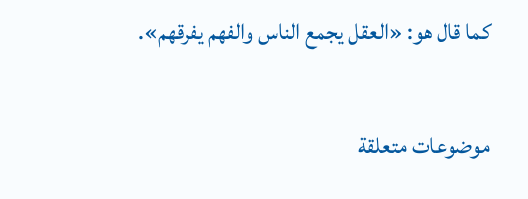كما قال هو: «العقل يجمع الناس والفهم يفرقهم».

موضوعات متعلقة